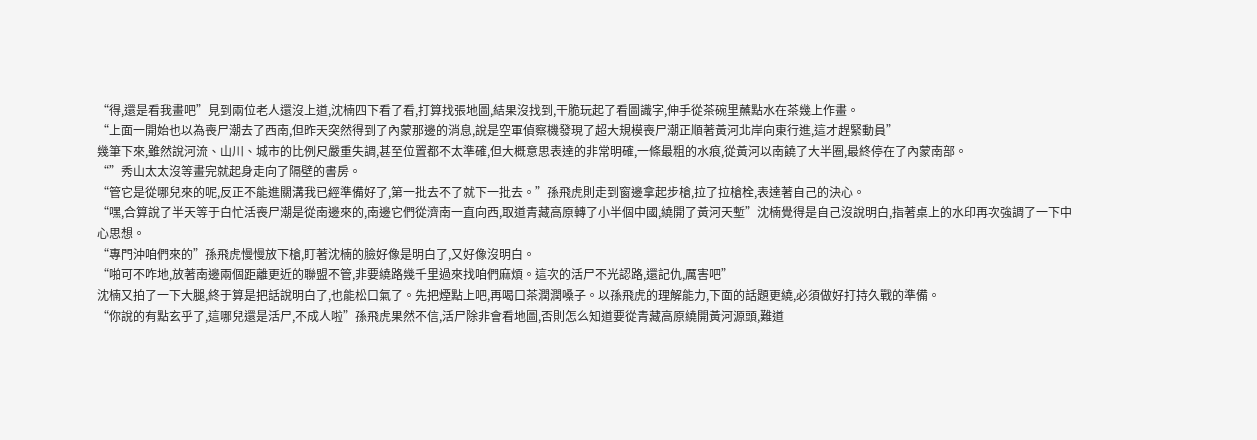“得,還是看我畫吧”見到兩位老人還沒上道,沈楠四下看了看,打算找張地圖,結果沒找到,干脆玩起了看圖識字,伸手從茶碗里蘸點水在茶幾上作畫。
“上面一開始也以為喪尸潮去了西南,但昨天突然得到了內蒙那邊的消息,說是空軍偵察機發現了超大規模喪尸潮正順著黃河北岸向東行進,這才趕緊動員”
幾筆下來,雖然說河流、山川、城市的比例尺嚴重失調,甚至位置都不太準確,但大概意思表達的非常明確,一條最粗的水痕,從黃河以南饒了大半圈,最終停在了內蒙南部。
“”秀山太太沒等畫完就起身走向了隔壁的書房。
“管它是從哪兒來的呢,反正不能進關溝我已經準備好了,第一批去不了就下一批去。”孫飛虎則走到窗邊拿起步槍,拉了拉槍栓,表達著自己的決心。
“嘿,合算說了半天等于白忙活喪尸潮是從南邊來的,南邊它們從濟南一直向西,取道青藏高原轉了小半個中國,繞開了黃河天塹”沈楠覺得是自己沒說明白,指著桌上的水印再次強調了一下中心思想。
“專門沖咱們來的”孫飛虎慢慢放下槍,盯著沈楠的臉好像是明白了,又好像沒明白。
“啪可不咋地,放著南邊兩個距離更近的聯盟不管,非要繞路幾千里過來找咱們麻煩。這次的活尸不光認路,還記仇,厲害吧”
沈楠又拍了一下大腿,終于算是把話說明白了,也能松口氣了。先把煙點上吧,再喝口茶潤潤嗓子。以孫飛虎的理解能力,下面的話題更繞,必須做好打持久戰的準備。
“你說的有點玄乎了,這哪兒還是活尸,不成人啦”孫飛虎果然不信,活尸除非會看地圖,否則怎么知道要從青藏高原繞開黃河源頭,難道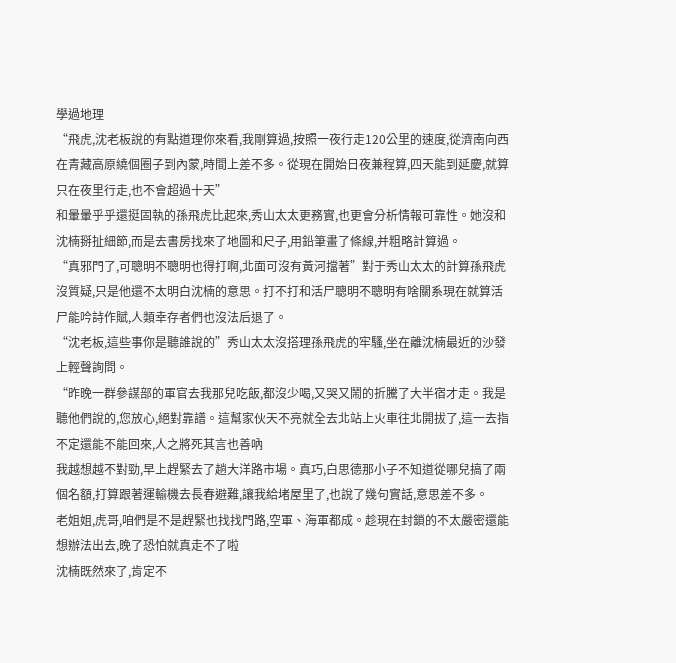學過地理
“飛虎,沈老板說的有點道理你來看,我剛算過,按照一夜行走120公里的速度,從濟南向西在青藏高原繞個圈子到內蒙,時間上差不多。從現在開始日夜兼程算,四天能到延慶,就算只在夜里行走,也不會超過十天”
和暈暈乎乎還挺固執的孫飛虎比起來,秀山太太更務實,也更會分析情報可靠性。她沒和沈楠掰扯細節,而是去書房找來了地圖和尺子,用鉛筆畫了條線,并粗略計算過。
“真邪門了,可聰明不聰明也得打啊,北面可沒有黃河擋著”對于秀山太太的計算孫飛虎沒質疑,只是他還不太明白沈楠的意思。打不打和活尸聰明不聰明有啥關系現在就算活尸能吟詩作賦,人類幸存者們也沒法后退了。
“沈老板,這些事你是聽誰說的”秀山太太沒搭理孫飛虎的牢騷,坐在離沈楠最近的沙發上輕聲詢問。
“昨晚一群參謀部的軍官去我那兒吃飯,都沒少喝,又哭又鬧的折騰了大半宿才走。我是聽他們說的,您放心,絕對靠譜。這幫家伙天不亮就全去北站上火車往北開拔了,這一去指不定還能不能回來,人之將死其言也善吶
我越想越不對勁,早上趕緊去了趟大洋路市場。真巧,白思德那小子不知道從哪兒搞了兩個名額,打算跟著運輸機去長春避難,讓我給堵屋里了,也說了幾句實話,意思差不多。
老姐姐,虎哥,咱們是不是趕緊也找找門路,空軍、海軍都成。趁現在封鎖的不太嚴密還能想辦法出去,晚了恐怕就真走不了啦
沈楠既然來了,肯定不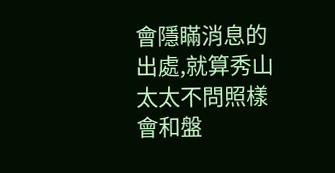會隱瞞消息的出處,就算秀山太太不問照樣會和盤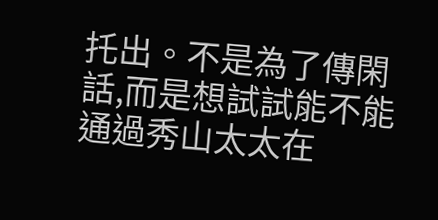托出。不是為了傳閑話,而是想試試能不能通過秀山太太在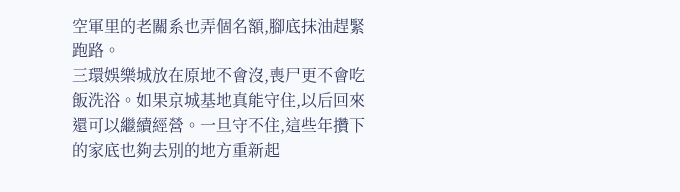空軍里的老關系也弄個名額,腳底抹油趕緊跑路。
三環娛樂城放在原地不會沒,喪尸更不會吃飯洗浴。如果京城基地真能守住,以后回來還可以繼續經營。一旦守不住,這些年攢下的家底也夠去別的地方重新起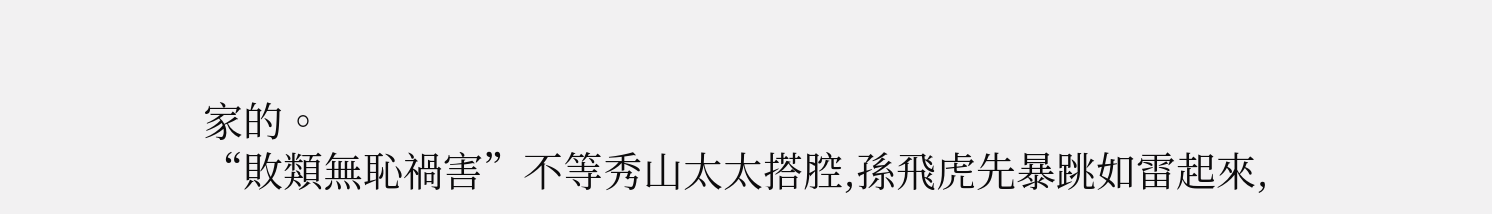家的。
“敗類無恥禍害”不等秀山太太搭腔,孫飛虎先暴跳如雷起來,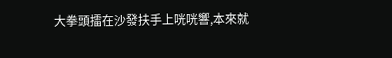大拳頭擂在沙發扶手上咣咣響,本來就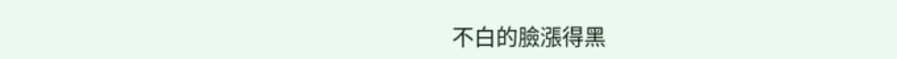不白的臉漲得黑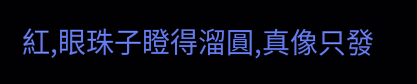紅,眼珠子瞪得溜圓,真像只發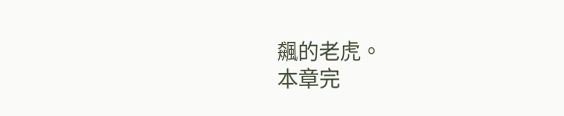飆的老虎。
本章完